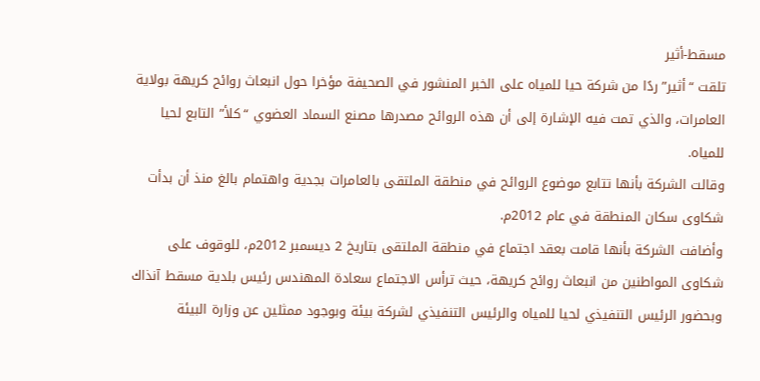مسقط-أثير
تلقت “أثير” ردًا من شركة حيا للمياه على الخبر المنشور في الصحيفة مؤخرا حول انبعاث روائح كريهة بولاية العامرات، والذي تمت فيه الإشارة إلى أن هذه الروائح مصدرها مصنع السماد العضوي “كلأ” التابع لحيا للمياه.
وقالت الشركة بأنها تتابع موضوع الروائح في منطقة الملتقى بالعامرات بجدية واهتمام بالغ منذ أن بدأت شكاوى سكان المنطقة في عام 2012م.
وأضافت الشركة بأنها قامت بعقد اجتماع في منطقة الملتقى بتاريخ 2 ديسمبر 2012م، للوقوف على شكاوى المواطنين من انبعاث روائح كريهة، حيث ترأس الاجتماع سعادة المهندس رئيس بلدية مسقط آنذاك وبحضور الرئيس التنفيذي لحيا للمياه والرئيس التنفيذي لشركة بيئة وبوجود ممثلين عن وزارة البيئة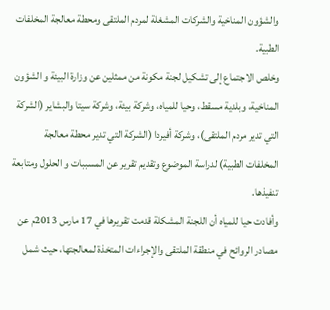والشؤون المناخية والشركات المشغلة لمردم الملتقى ومحطة معالجة المخلفات الطبية.
وخلص الاجتماع إلى تشكيل لجنة مكونة من ممثلين عن وزارة البيئة و الشؤون المناخية، وبلدية مسقط، وحيا للمياه، وشركة بيئة، وشركة سيتا والبشاير (الشركة التي تدير مردم الملتقى)، وشركة أفيردا (الشركة التي تدير محطة معالجة المخلفات الطبية) لدراسة الموضوع وتقديم تقرير عن المسببات و الحلول ومتابعة تنفيذها.
وأفادت حيا للمياه أن اللجنة المشكلة قدمت تقريرها في 17 مارس 2013م عن مصادر الروائح في منطقة الملتقى والإجراءات المتخذة لمعالجتها، حيث شمل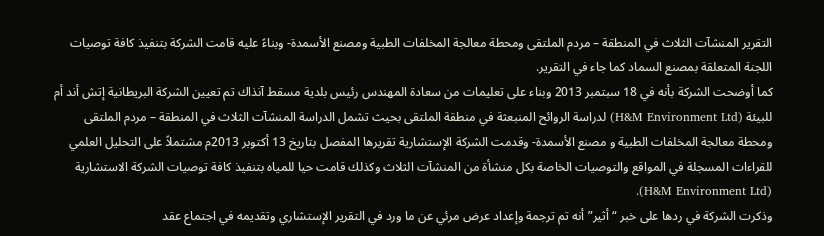التقرير المنشآت الثلاث في المنطقة – مردم الملتقى ومحطة معالجة المخلفات الطبية ومصنع الأسمدة- وبناءً عليه قامت الشركة بتنفيذ كافة توصيات اللجنة المتعلقة بمصنع السماد كما جاء في التقرير.
كما أوضحت الشركة بأنه في 18 سبتمبر 2013 وبناء على تعليمات من سعادة المهندس رئيس بلدية مسقط آنذاك تم تعيين الشركة البريطانية إتش أند أم للبيئة (H&M Environment Ltd) لدراسة الروائح المنبعثة في منطقة الملتقى بحيث تشمل الدراسة المنشآت الثلاث في المنطقة – مردم الملتقى ومحطة معالجة المخلفات الطبية و مصنع الأسمدة- وقدمت الشركة الإستشارية تقريرها المفصل بتاريخ 13 أكتوبر 2013م مشتملاً على التحليل العلمي للقراءات المسجلة في المواقع والتوصيات الخاصة بكل منشأة من المنشآت الثلاث وكذلك قامت حيا للمياه بتنفيذ كافة توصيات الشركة الاستشارية (H&M Environment Ltd).
وذكرت الشركة في ردها على خبر “أثير” أنه تم ترجمة وإعداد عرض مرئي عن ما ورد في التقرير الإستشاري وتقديمه في اجتماع عقد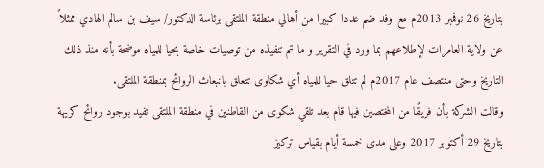بتاريخ 26 نوفمبر 2013م مع وفد ضم عددا كبيرا من أهالي منطقة الملتقى برئاسة الدكتور/ سيف بن سالم الهادي ممثلاً عن ولاية العامرات لإطلاعهم بما ورد في التقرير و ما تم تنفيذه من توصيات خاصة بحيا للمياه موضحة بأنه منذ ذلك التاريخ وحتى منتصف عام 2017م لم تتلق حيا للمياه أي شكاوى تتعلق بانبعاث الروائح بمنطقة الملتقى.
وقالت الشركة بأن فريقًا من المختصين فيها قام بعد تلقي شكوى من القاطنين في منطقة الملتقى تفيد بوجود روائح كريهة بتاريخ 29 أكتوبر 2017 وعلى مدى خمسة أيام بقياس تركيز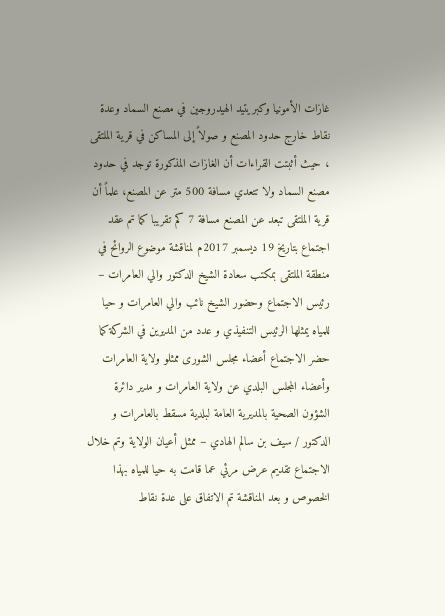غازات الأمونيا وكبريتيد الهيدروجين في مصنع السماد وعدة نقاط خارج حدود المصنع و صولاً إلى المساكن في قرية الملتقى ، حيث أثبتت القراءات أن الغازات المذكورة توجد في حدود مصنع السماد ولا تتعدي مسافة 500 متر عن المصنع، علماً أن قرية الملتقى تبعد عن المصنع مسافة 7 كم تقريبا كما تم عقد اجتماع بتاريخ 19 ديسمبر 2017م لمناقشة موضوع الروائح في منطقة الملتقى بمكتب سعادة الشيخ الدكتور والي العامرات – رئيس الاجتماع وحضور الشيخ نائب والي العامرات و حيا للمياه يمثلها الرئيس التنفيذي و عدد من المديرين في الشركة كما حضر الاجتماع أعضاء مجلس الشورى ممثلو ولاية العامرات وأعضاء المجلس البلدي عن ولاية العامرات و مدير دائرة الشؤون الصحية بالمديرية العامة لبلدية مسقط بالعامرات و الدكتور / سيف بن سالم الهادي – ممثل أعيان الولاية وتم خلال الاجتماع تقديم عرض مرئي عما قامت به حيا للمياه بهذا الخصوص و بعد المناقشة تم الاتفاق على عدة نقاط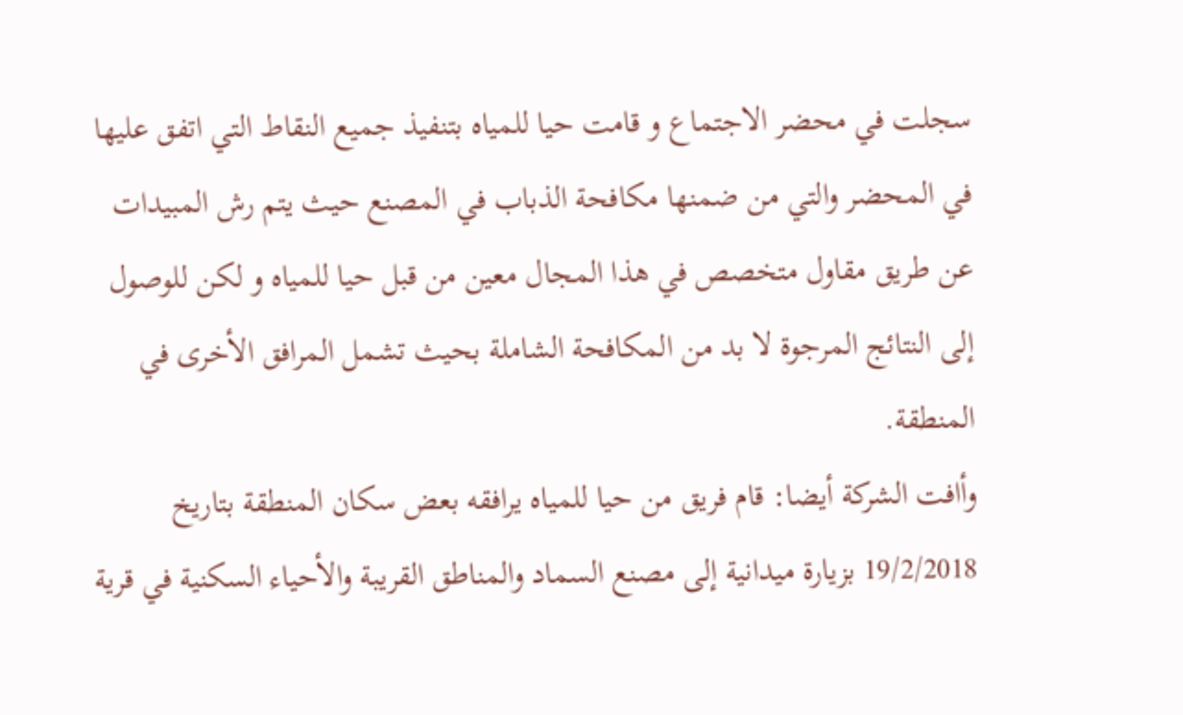سجلت في محضر الاجتماع و قامت حيا للمياه بتنفيذ جميع النقاط التي اتفق عليها في المحضر والتي من ضمنها مكافحة الذباب في المصنع حيث يتم رش المبيدات عن طريق مقاول متخصص في هذا المجال معين من قبل حيا للمياه و لكن للوصول إلى النتائج المرجوة لا بد من المكافحة الشاملة بحيث تشمل المرافق الأخرى في المنطقة.
وأافت الشركة أيضا: قام فريق من حيا للمياه يرافقه بعض سكان المنطقة بتاريخ 19/2/2018 بزيارة ميدانية إلى مصنع السماد والمناطق القريبة والأحياء السكنية في قرية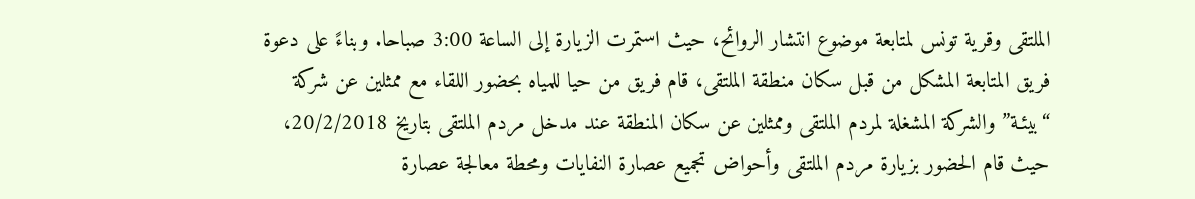الملتقى وقرية تونس لمتابعة موضوع انتشار الروائح، حيث استمرت الزيارة إلى الساعة 3:00 صباحا. وبناءً على دعوة فريق المتابعة المشكل من قبل سكان منطقة الملتقى، قام فريق من حيا للمياه بحضور اللقاء مع ممثلين عن شركة “بيئـة” والشركة المشغلة لمردم الملتقى وممثلين عن سكان المنطقة عند مدخل مردم الملتقى بتاريخ 20/2/2018، حيث قام الحضور بزيارة مردم الملتقى وأحواض تجميع عصارة النفايات ومحطة معالجة عصارة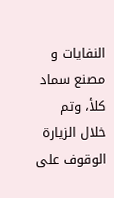النفايات و مصنع سماد كلأ، وتم خلال الزيارة الوقوف على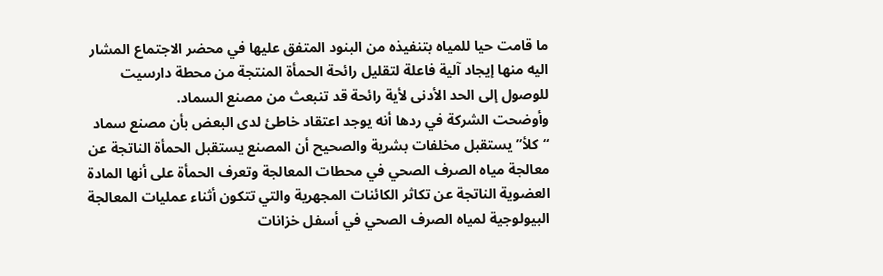ما قامت حيا للمياه بتنفيذه من البنود المتفق عليها في محضر الاجتماع المشار اليه منها إيجاد آلية فاعلة لتقليل رائحة الحمأة المنتجة من محطة دارسيت للوصول إلى الحد الأدنى لأية رائحة قد تنبعث من مصنع السماد.
وأوضحت الشركة في ردها أنه يوجد اعتقاد خاطئ لدى البعض بأن مصنع سماد “كلأ” يستقبل مخلفات بشرية والصحيح أن المصنع يستقبل الحمأة الناتجة عن معالجة مياه الصرف الصحي في محطات المعالجة وتعرف الحمأة على أنها المادة العضوية الناتجة عن تكاثر الكائنات المجهرية والتي تتكون أثناء عمليات المعالجة البيولوجية لمياه الصرف الصحي في أسفل خزانات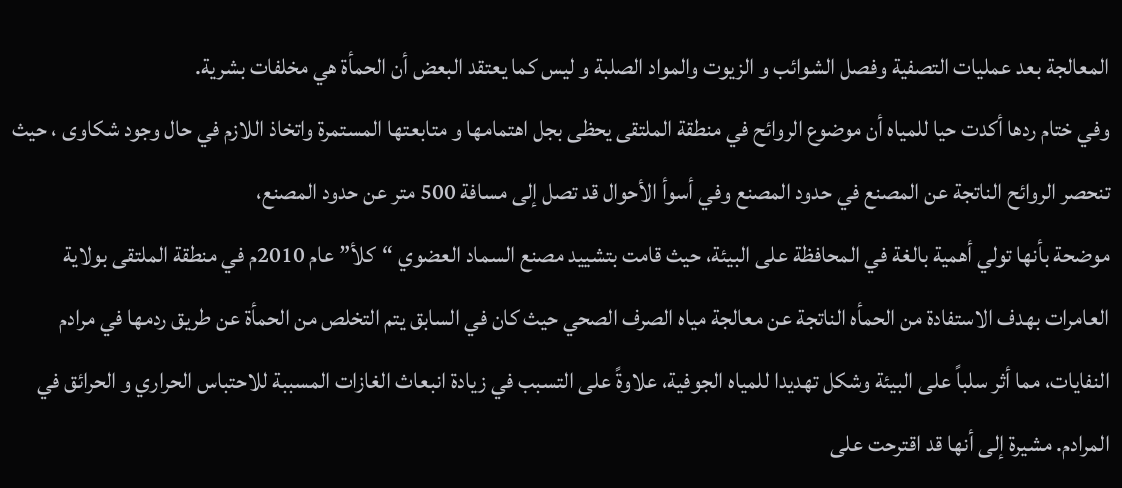المعالجة بعد عمليات التصفية وفصل الشوائب و الزيوت والمواد الصلبة و ليس كما يعتقد البعض أن الحمأة هي مخلفات بشرية.
وفي ختام ردها أكدت حيا للمياه أن موضوع الروائح في منطقة الملتقى يحظى بجل اهتمامها و متابعتها المستمرة واتخاذ اللازم في حال وجود شكاوى ، حيث تنحصر الروائح الناتجة عن المصنع في حدود المصنع وفي أسوأ الأحوال قد تصل إلى مسافة 500 متر عن حدود المصنع،
موضحة بأنها تولي أهمية بالغة في المحافظة على البيئة، حيث قامت بتشييد مصنع السماد العضوي “كلأ” عام 2010م في منطقة الملتقى بولاية العامرات بهدف الاستفادة من الحمأه الناتجة عن معالجة مياه الصرف الصحي حيث كان في السابق يتم التخلص من الحمأة عن طريق ردمها في مرادم النفايات، مما أثر سلباً على البيئة وشكل تهديدا للمياه الجوفية، علاوةً على التسبب في زيادة انبعاث الغازات المسببة للاحتباس الحراري و الحرائق في المرادم. مشيرة إلى أنها قد اقترحت على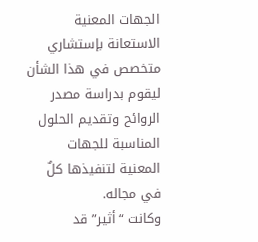الجهات المعنية الاستعانة بإستشاري متخصص في هذا الشأن ليقوم بدراسة مصدر الروائح وتقديم الحلول المناسبة للجهات المعنية لتنفيذها كلٌ في مجاله.
وكانت “أثير” قد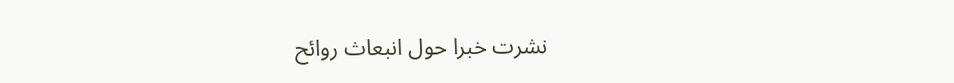نشرت خبرا حول انبعاث روائح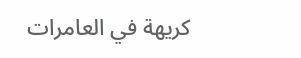كريهة في العامرات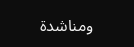ومناشدة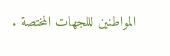المواطنين لللجهات المختصة .